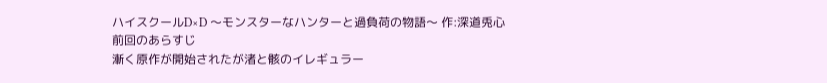ハイスクールD×D 〜モンスターなハンターと過負荷の物語〜 作:深道兎心
前回のあらすじ
漸く原作が開始されたが渚と骸のイレギュラー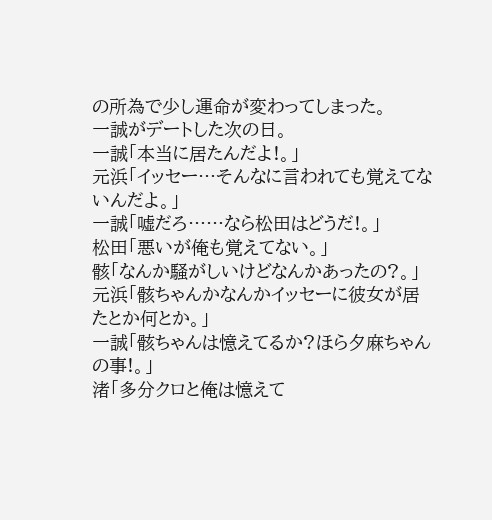の所為で少し運命が変わってしまった。
一誠がデートした次の日。
一誠「本当に居たんだよ!。」
元浜「イッセー…そんなに言われても覚えてないんだよ。」
一誠「嘘だろ……なら松田はどうだ!。」
松田「悪いが俺も覚えてない。」
骸「なんか騒がしいけどなんかあったの?。」
元浜「骸ちゃんかなんかイッセーに彼女が居たとか何とか。」
一誠「骸ちゃんは憶えてるか?ほら夕麻ちゃんの事!。」
渚「多分クロと俺は憶えて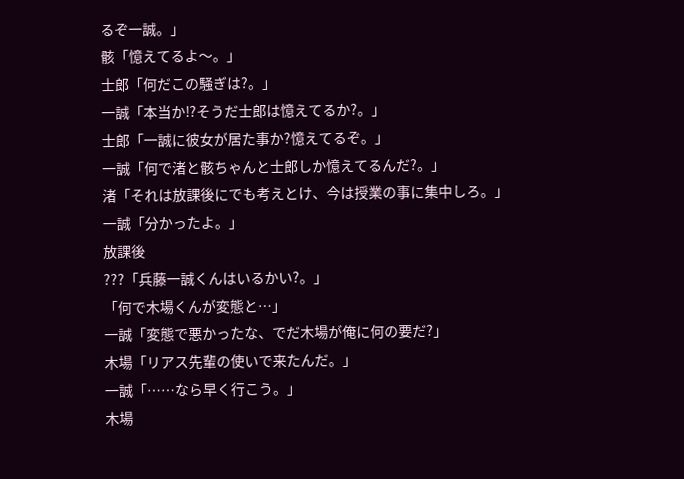るぞ一誠。」
骸「憶えてるよ〜。」
士郎「何だこの騒ぎは?。」
一誠「本当か⁉そうだ士郎は憶えてるか?。」
士郎「一誠に彼女が居た事か?憶えてるぞ。」
一誠「何で渚と骸ちゃんと士郎しか憶えてるんだ?。」
渚「それは放課後にでも考えとけ、今は授業の事に集中しろ。」
一誠「分かったよ。」
放課後
???「兵藤一誠くんはいるかい?。」
「何で木場くんが変態と…」
一誠「変態で悪かったな、でだ木場が俺に何の要だ?」
木場「リアス先輩の使いで来たんだ。」
一誠「……なら早く行こう。」
木場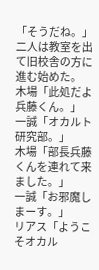「そうだね。」
二人は教室を出て旧校舎の方に進む始めた。
木場「此処だよ兵藤くん。」
一誠「オカルト研究部。」
木場「部長兵藤くんを連れて来ました。」
一誠「お邪魔しまーす。」
リアス「ようこそオカル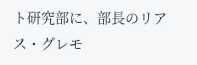ト研究部に、部長のリアス・グレモ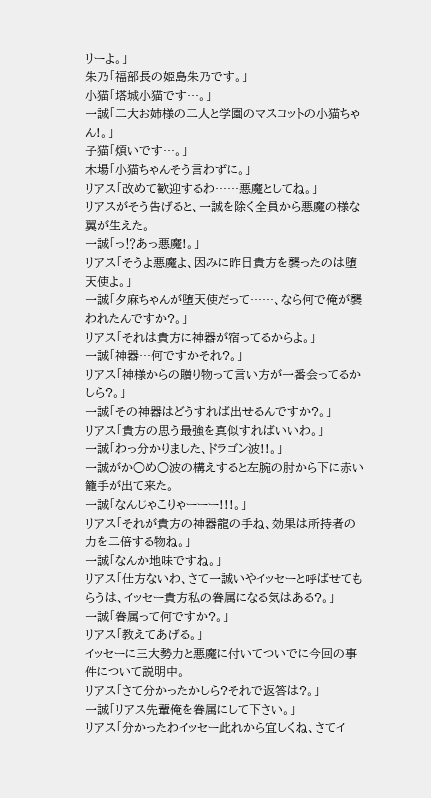リーよ。」
朱乃「福部長の姫島朱乃です。」
小猫「塔城小猫です…。」
一誠「二大お姉様の二人と学園のマスコットの小猫ちゃん!。」
子猫「煩いです…。」
木場「小猫ちゃんそう言わずに。」
リアス「改めて歓迎するわ……悪魔としてね。」
リアスがそう告げると、一誠を除く全員から悪魔の様な翼が生えた。
一誠「っ⁉あっ悪魔!。」
リアス「そうよ悪魔よ、因みに昨日貴方を襲ったのは堕天使よ。」
一誠「夕麻ちゃんが堕天使だって……、なら何で俺が襲われたんですか?。」
リアス「それは貴方に神器が宿ってるからよ。」
一誠「神器…何ですかそれ?。」
リアス「神様からの贈り物って言い方が一番会ってるかしら?。」
一誠「その神器はどうすれば出せるんですか?。」
リアス「貴方の思う最強を真似すればいいわ。」
一誠「わっ分かりました、ドラゴン波!!。」
一誠がか○め○波の構えすると左腕の肘から下に赤い籠手が出て来た。
一誠「なんじゃこりゃーーー!!!。」
リアス「それが貴方の神器龍の手ね、効果は所持者の力を二倍する物ね。」
一誠「なんか地味ですね。」
リアス「仕方ないわ、さて一誠いやイッセーと呼ばせてもらうは、イッセー貴方私の眷属になる気はある?。」
一誠「眷属って何ですか?。」
リアス「教えてあげる。」
イッセーに三大勢力と悪魔に付いてついでに今回の事件について説明中。
リアス「さて分かったかしら?それで返答は?。」
一誠「リアス先輩俺を眷属にして下さい。」
リアス「分かったわイッセー此れから宜しくね、さてイ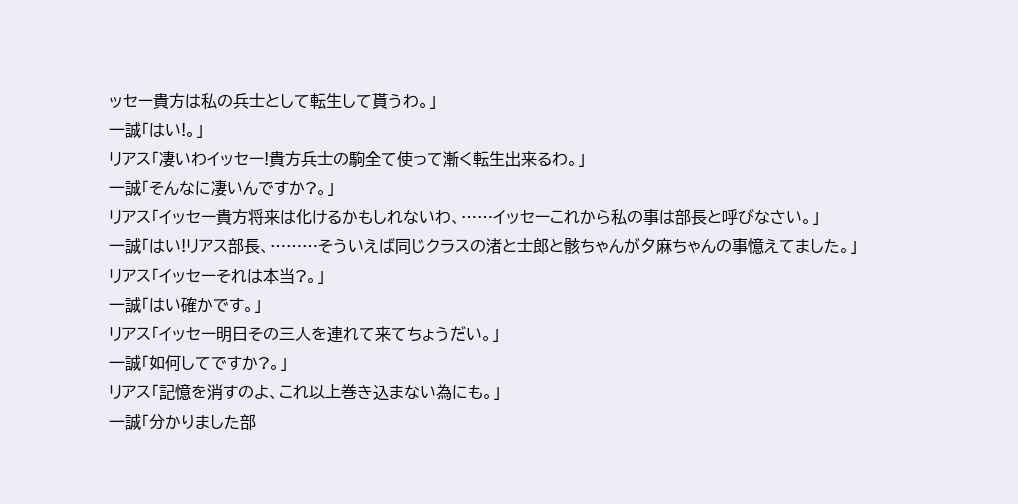ッセー貴方は私の兵士として転生して貰うわ。」
一誠「はい!。」
リアス「凄いわイッセー!貴方兵士の駒全て使って漸く転生出来るわ。」
一誠「そんなに凄いんですか?。」
リアス「イッセー貴方将来は化けるかもしれないわ、……イッセーこれから私の事は部長と呼びなさい。」
一誠「はい!リアス部長、………そういえば同じクラスの渚と士郎と骸ちゃんが夕麻ちゃんの事憶えてました。」
リアス「イッセーそれは本当?。」
一誠「はい確かです。」
リアス「イッセー明日その三人を連れて来てちょうだい。」
一誠「如何してですか?。」
リアス「記憶を消すのよ、これ以上巻き込まない為にも。」
一誠「分かりました部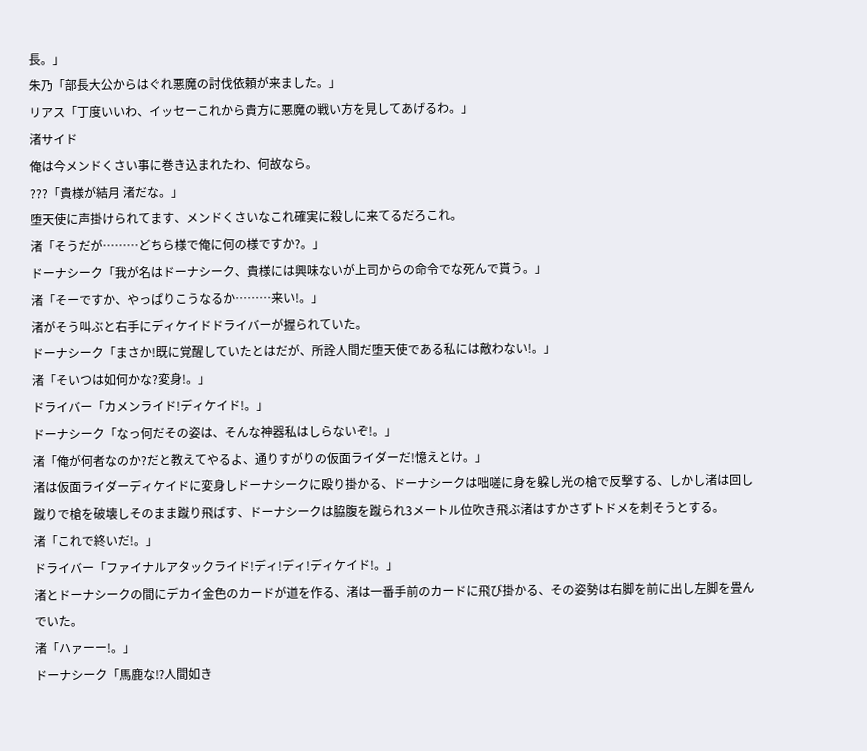長。」
朱乃「部長大公からはぐれ悪魔の討伐依頼が来ました。」
リアス「丁度いいわ、イッセーこれから貴方に悪魔の戦い方を見してあげるわ。」
渚サイド
俺は今メンドくさい事に巻き込まれたわ、何故なら。
???「貴様が結月 渚だな。」
堕天使に声掛けられてます、メンドくさいなこれ確実に殺しに来てるだろこれ。
渚「そうだが………どちら様で俺に何の様ですか?。」
ドーナシーク「我が名はドーナシーク、貴様には興味ないが上司からの命令でな死んで貰う。」
渚「そーですか、やっぱりこうなるか………来い!。」
渚がそう叫ぶと右手にディケイドドライバーが握られていた。
ドーナシーク「まさか!既に覚醒していたとはだが、所詮人間だ堕天使である私には敵わない!。」
渚「そいつは如何かな?変身!。」
ドライバー「カメンライド!ディケイド!。」
ドーナシーク「なっ何だその姿は、そんな神器私はしらないぞ!。」
渚「俺が何者なのか?だと教えてやるよ、通りすがりの仮面ライダーだ!憶えとけ。」
渚は仮面ライダーディケイドに変身しドーナシークに殴り掛かる、ドーナシークは咄嗟に身を躱し光の槍で反撃する、しかし渚は回し蹴りで槍を破壊しそのまま蹴り飛ばす、ドーナシークは脇腹を蹴られ3メートル位吹き飛ぶ渚はすかさずトドメを刺そうとする。
渚「これで終いだ!。」
ドライバー「ファイナルアタックライド!ディ!ディ!ディケイド!。」
渚とドーナシークの間にデカイ金色のカードが道を作る、渚は一番手前のカードに飛び掛かる、その姿勢は右脚を前に出し左脚を畳んでいた。
渚「ハァーー!。」
ドーナシーク「馬鹿な⁉人間如き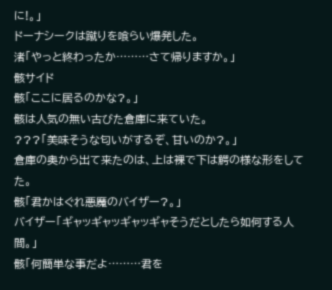に!。」
ドーナシークは蹴りを喰らい爆発した。
渚「やっと終わったか………さて帰りますか。」
骸サイド
骸「ここに居るのかな?。」
骸は人気の無い古びた倉庫に来ていた。
???「美味そうな匂いがするぞ、甘いのか?。」
倉庫の奥から出て来たのは、上は裸で下は鰐の様な形をしてた。
骸「君かはぐれ悪魔のバイザー?。」
バイザー「ギャッギャッギャッギャそうだとしたら如何する人間。」
骸「何簡単な事だよ………君を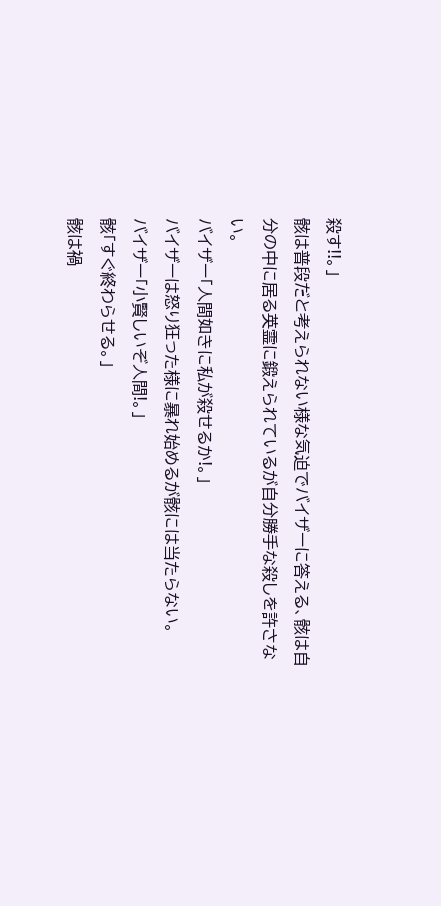殺す!!。」
骸は普段だと考えられない様な気迫でバイザーに答える、骸は自分の中に居る英霊に鍛えられているが自分勝手な殺しを許さない。
バイザー「人間如きに私が殺せるか!。」
バイザーは怒り狂った様に暴れ始めるが骸には当たらない。
バイザー「小賢しいぞ人間!。」
骸「すぐ終わらせる。」
骸は禍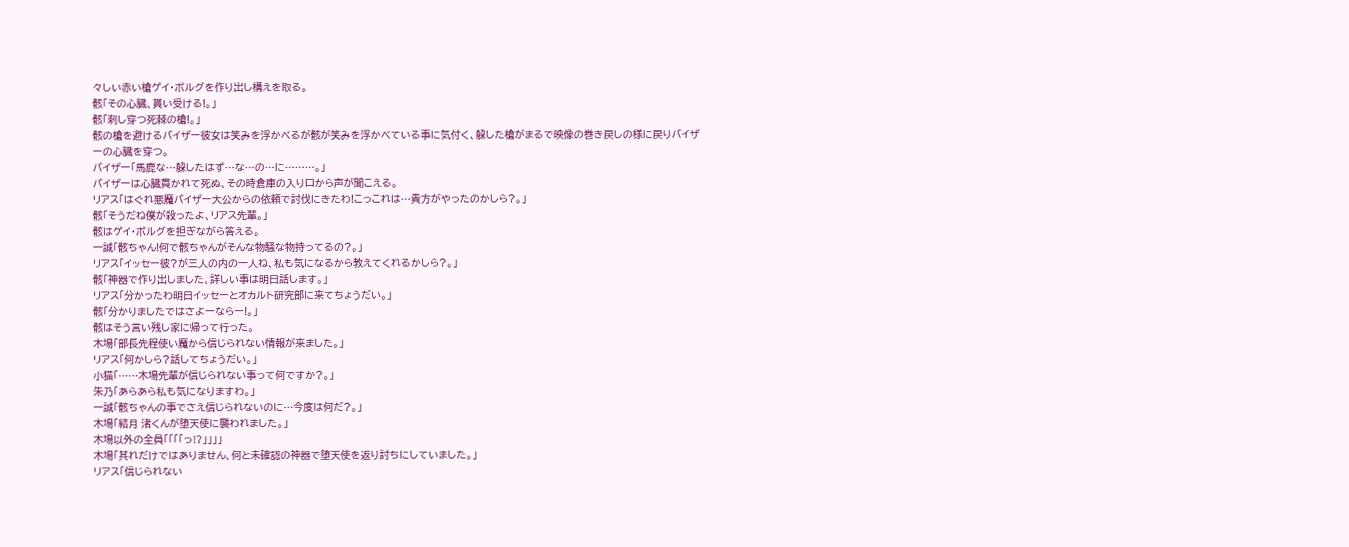々しい赤い槍ゲイ・ボルグを作り出し構えを取る。
骸「その心臓、貰い受ける!。」
骸「刺し穿つ死棘の槍!。」
骸の槍を避けるバイザー彼女は笑みを浮かべるが骸が笑みを浮かべている事に気付く、躱した槍がまるで映像の巻き戻しの様に戻りバイザーの心臓を穿つ。
バイザー「馬鹿な…躱したはず…な…の…に………。」
バイザーは心臓貫かれて死ぬ、その時倉庫の入り口から声が聞こえる。
リアス「はぐれ悪魔バイザー大公からの依頼で討伐にきたわ!こっこれは…貴方がやったのかしら?。」
骸「そうだね僕が殺ったよ、リアス先輩。」
骸はゲイ・ボルグを担ぎながら答える。
一誠「骸ちゃん!何で骸ちゃんがそんな物騒な物持ってるの?。」
リアス「イッセー彼?が三人の内の一人ね、私も気になるから教えてくれるかしら?。」
骸「神器で作り出しました、詳しい事は明日話します。」
リアス「分かったわ明日イッセーとオカルト研究部に来てちょうだい。」
骸「分かりましたではさよーならー!。」
骸はそう言い残し家に帰って行った。
木場「部長先程使い魔から信じられない情報が来ました。」
リアス「何かしら?話してちょうだい。」
小猫「……木場先輩が信じられない事って何ですか?。」
朱乃「あらあら私も気になりますわ。」
一誠「骸ちゃんの事でさえ信じられないのに…今度は何だ?。」
木場「結月 渚くんが堕天使に襲われました。」
木場以外の全員「「「「っ⁉」」」」
木場「其れだけではありません、何と未確認の神器で堕天使を返り討ちにしていました。」
リアス「信じられない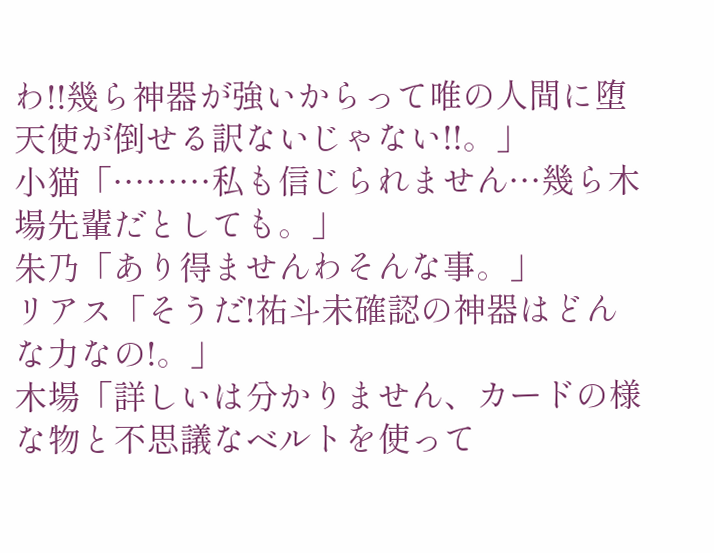わ!!幾ら神器が強いからって唯の人間に堕天使が倒せる訳ないじゃない!!。」
小猫「………私も信じられません…幾ら木場先輩だとしても。」
朱乃「あり得ませんわそんな事。」
リアス「そうだ!祐斗未確認の神器はどんな力なの!。」
木場「詳しいは分かりません、カードの様な物と不思議なベルトを使って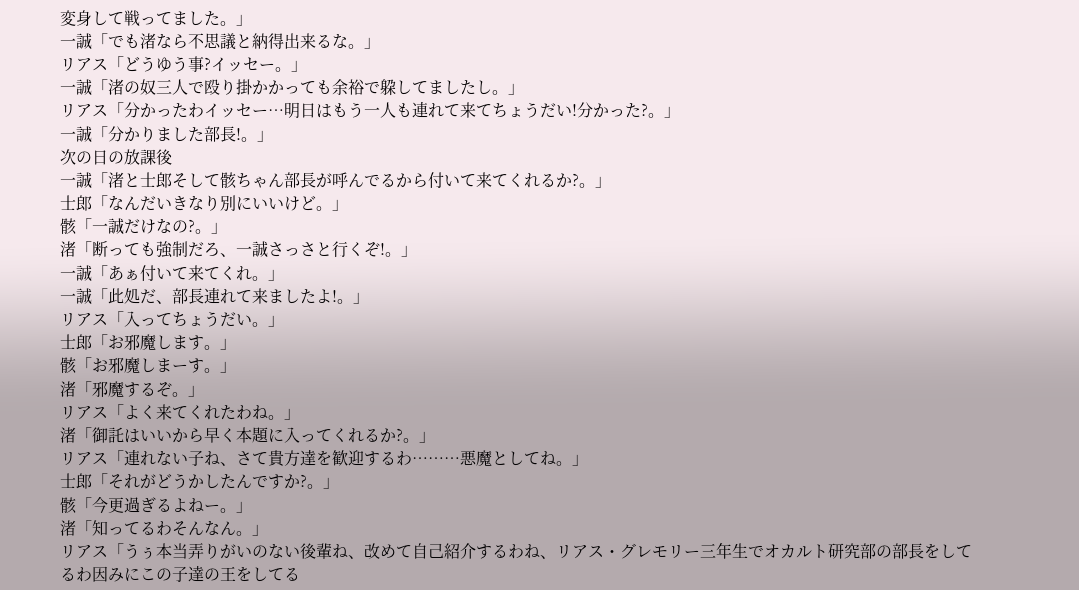変身して戦ってました。」
一誠「でも渚なら不思議と納得出来るな。」
リアス「どうゆう事?イッセー。」
一誠「渚の奴三人で殴り掛かかっても余裕で躱してましたし。」
リアス「分かったわイッセー…明日はもう一人も連れて来てちょうだい!分かった?。」
一誠「分かりました部長!。」
次の日の放課後
一誠「渚と士郎そして骸ちゃん部長が呼んでるから付いて来てくれるか?。」
士郎「なんだいきなり別にいいけど。」
骸「一誠だけなの?。」
渚「断っても強制だろ、一誠さっさと行くぞ!。」
一誠「あぁ付いて来てくれ。」
一誠「此処だ、部長連れて来ましたよ!。」
リアス「入ってちょうだい。」
士郎「お邪魔します。」
骸「お邪魔しまーす。」
渚「邪魔するぞ。」
リアス「よく来てくれたわね。」
渚「御託はいいから早く本題に入ってくれるか?。」
リアス「連れない子ね、さて貴方達を歓迎するわ………悪魔としてね。」
士郎「それがどうかしたんですか?。」
骸「今更過ぎるよねー。」
渚「知ってるわそんなん。」
リアス「うぅ本当弄りがいのない後輩ね、改めて自己紹介するわね、リアス・グレモリー三年生でオカルト研究部の部長をしてるわ因みにこの子達の王をしてる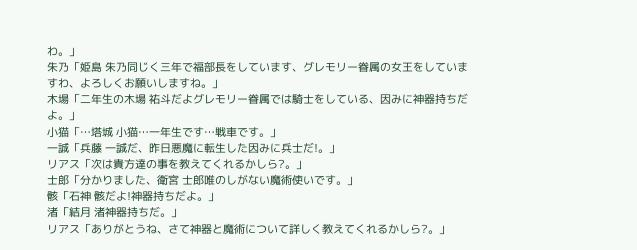わ。」
朱乃「姫島 朱乃同じく三年で福部長をしています、グレモリー眷属の女王をしていますわ、よろしくお願いしますね。」
木場「二年生の木場 祐斗だよグレモリー眷属では騎士をしている、因みに神器持ちだよ。」
小猫「…塔城 小猫…一年生です…戦車です。」
一誠「兵藤 一誠だ、昨日悪魔に転生した因みに兵士だ!。」
リアス「次は貴方達の事を教えてくれるかしら?。」
士郎「分かりました、衛宮 士郎唯のしがない魔術使いです。」
骸「石神 骸だよ!神器持ちだよ。」
渚「結月 渚神器持ちだ。」
リアス「ありがとうね、さて神器と魔術について詳しく教えてくれるかしら?。」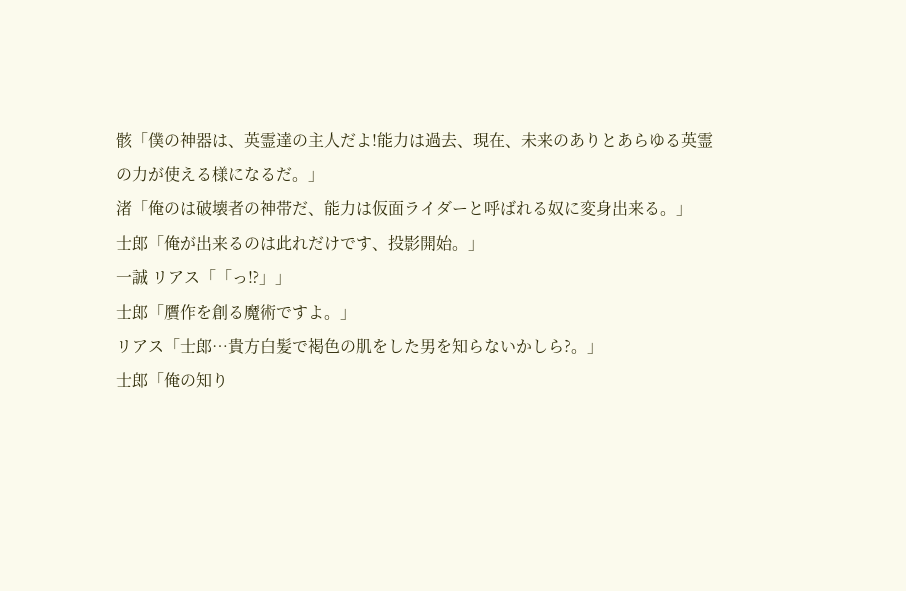骸「僕の神器は、英霊達の主人だよ!能力は過去、現在、未来のありとあらゆる英霊の力が使える様になるだ。」
渚「俺のは破壊者の神帯だ、能力は仮面ライダーと呼ばれる奴に変身出来る。」
士郎「俺が出来るのは此れだけです、投影開始。」
一誠 リアス「「っ⁉」」
士郎「贋作を創る魔術ですよ。」
リアス「士郎…貴方白髪で褐色の肌をした男を知らないかしら?。」
士郎「俺の知り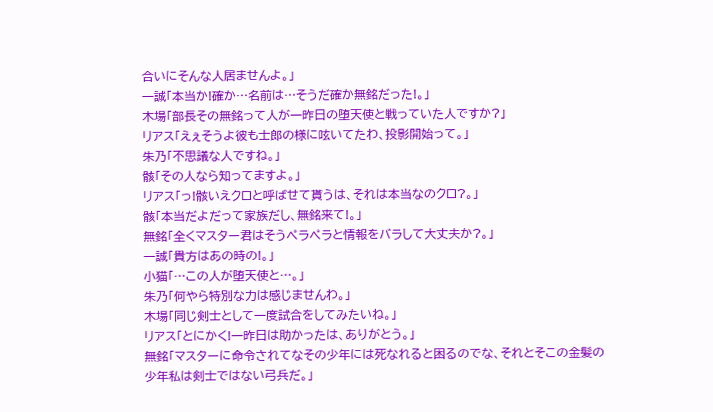合いにそんな人居ませんよ。」
一誠「本当か!確か…名前は…そうだ確か無銘だった!。」
木場「部長その無銘って人が一昨日の堕天使と戦っていた人ですか?」
リアス「えぇそうよ彼も士郎の様に呟いてたわ、投影開始って。」
朱乃「不思議な人ですね。」
骸「その人なら知ってますよ。」
リアス「っ!骸いえクロと呼ばせて貰うは、それは本当なのクロ?。」
骸「本当だよだって家族だし、無銘来て!。」
無銘「全くマスター君はそうペラペラと情報をバラして大丈夫か?。」
一誠「貴方はあの時の!。」
小猫「…この人が堕天使と…。」
朱乃「何やら特別な力は感じませんわ。」
木場「同じ剣士として一度試合をしてみたいね。」
リアス「とにかく!一昨日は助かったは、ありがとう。」
無銘「マスターに命令されてなその少年には死なれると困るのでな、それとそこの金髪の少年私は剣士ではない弓兵だ。」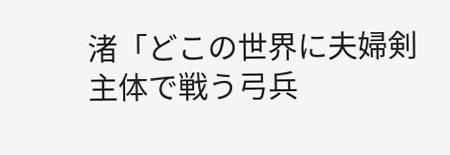渚「どこの世界に夫婦剣主体で戦う弓兵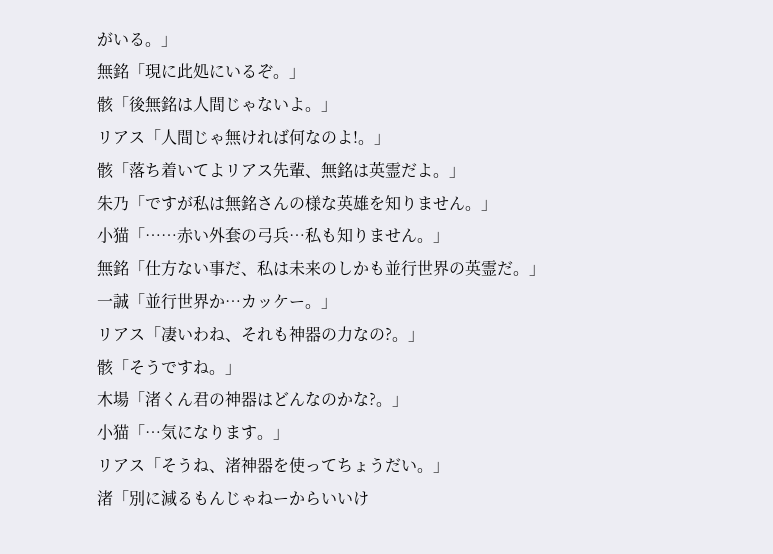がいる。」
無銘「現に此処にいるぞ。」
骸「後無銘は人間じゃないよ。」
リアス「人間じゃ無ければ何なのよ!。」
骸「落ち着いてよリアス先輩、無銘は英霊だよ。」
朱乃「ですが私は無銘さんの様な英雄を知りません。」
小猫「……赤い外套の弓兵…私も知りません。」
無銘「仕方ない事だ、私は未来のしかも並行世界の英霊だ。」
一誠「並行世界か…カッケー。」
リアス「凄いわね、それも神器の力なの?。」
骸「そうですね。」
木場「渚くん君の神器はどんなのかな?。」
小猫「…気になります。」
リアス「そうね、渚神器を使ってちょうだい。」
渚「別に減るもんじゃねーからいいけ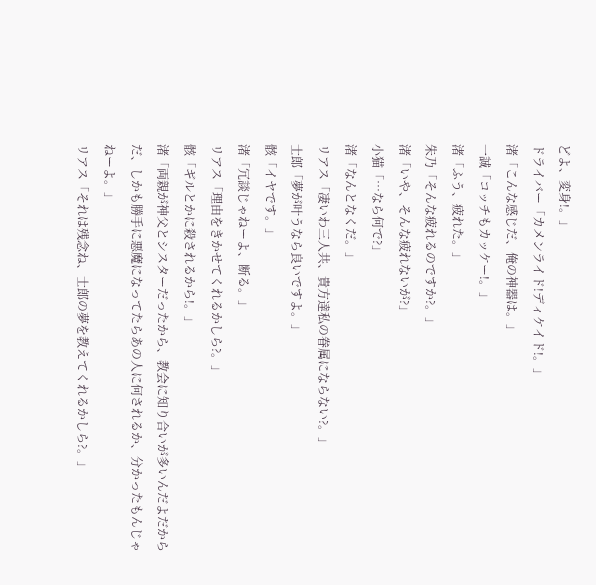どよ、変身!。」
ドライバー「カメンライド!ディケイド!。」
渚「こんな感じだ、俺の神器は。」
一誠「コッチもカッケー!。」
渚「ふう、疲れた。」
朱乃「そんな疲れるのですか?。」
渚「いや、そんな疲れないが?」
小猫「…なら何で?」
渚「なんとなくだ。」
リアス「凄いわ三人共、貴方達私の眷属にならない?。」
士郎「夢が叶うなら良いですよ。」
骸「イヤです。」
渚「冗談じゃねーよ、断る。」
リアス「理由をきかせてくれるかしら?。」
骸「ギルとかに殺されるから!。」
渚「両親が神父とシスターだったから、教会に知り合いが多いんだよだからだ、しかも勝手に悪魔になってたらあの人に何されるか、分かったもんじゃねーよ。」
リアス「それは残念ね、士郎の夢を教えてくれるかしら?。」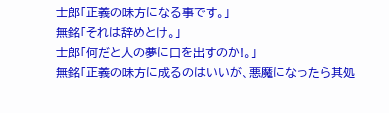士郎「正義の味方になる事です。」
無銘「それは辞めとけ。」
士郎「何だと人の夢に口を出すのか!。」
無銘「正義の味方に成るのはいいが、悪魔になったら其処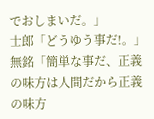でおしまいだ。」
士郎「どうゆう事だ!。」
無銘「簡単な事だ、正義の味方は人間だから正義の味方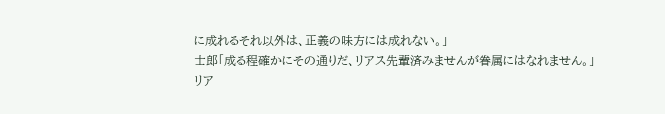に成れるそれ以外は、正義の味方には成れない。」
士郎「成る程確かにその通りだ、リアス先輩済みませんが眷属にはなれません。」
リア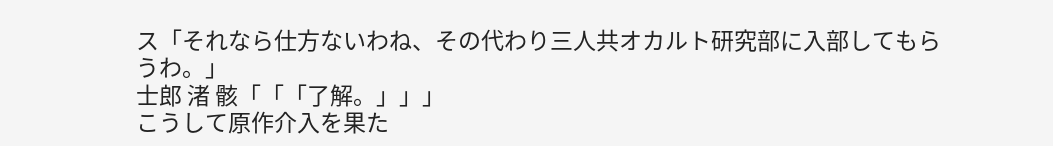ス「それなら仕方ないわね、その代わり三人共オカルト研究部に入部してもらうわ。」
士郎 渚 骸「「「了解。」」」
こうして原作介入を果た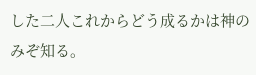した二人これからどう成るかは神のみぞ知る。